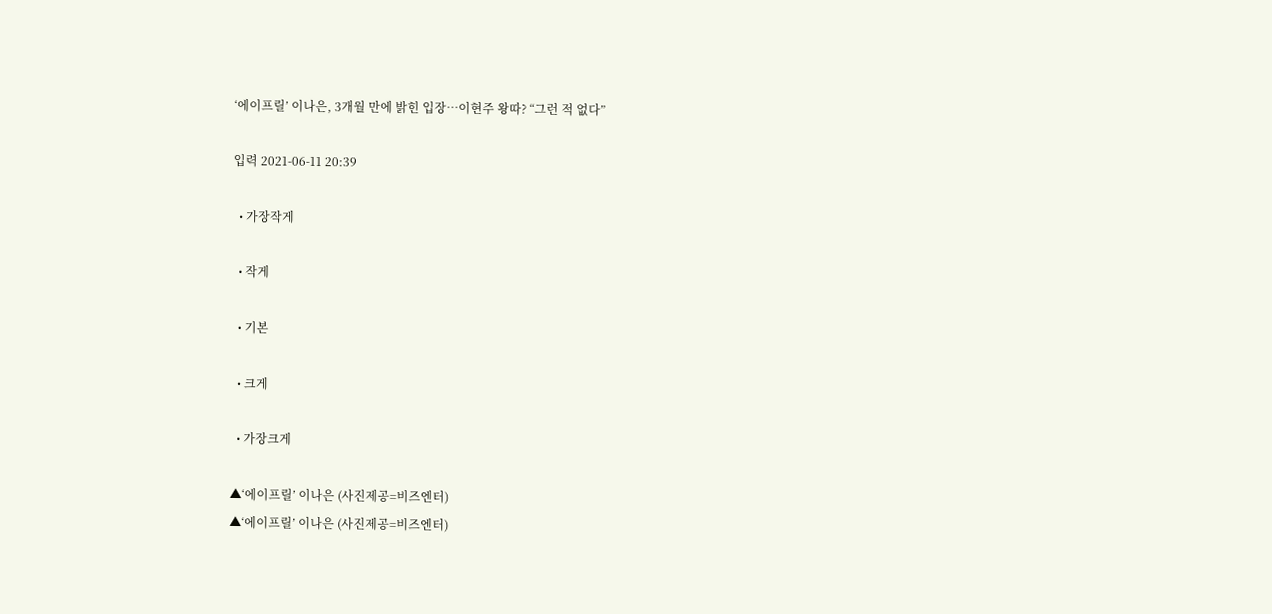‘에이프릴’ 이나은, 3개월 만에 밝힌 입장…이현주 왕따? “그런 적 없다”

입력 2021-06-11 20:39

  • 가장작게

  • 작게

  • 기본

  • 크게

  • 가장크게

▲‘에이프릴’ 이나은 (사진제공=비즈엔터)
▲‘에이프릴’ 이나은 (사진제공=비즈엔터)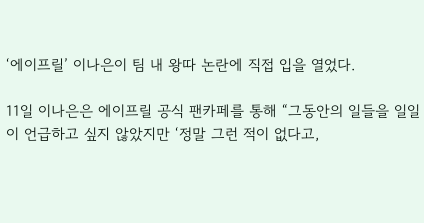‘에이프릴’ 이나은이 팀 내 왕따 논란에 직접 입을 열었다.

11일 이나은은 에이프릴 공식 팬카페를 통해 “그동안의 일들을 일일이 언급하고 싶지 않았지만 ‘정말 그런 적이 없다고,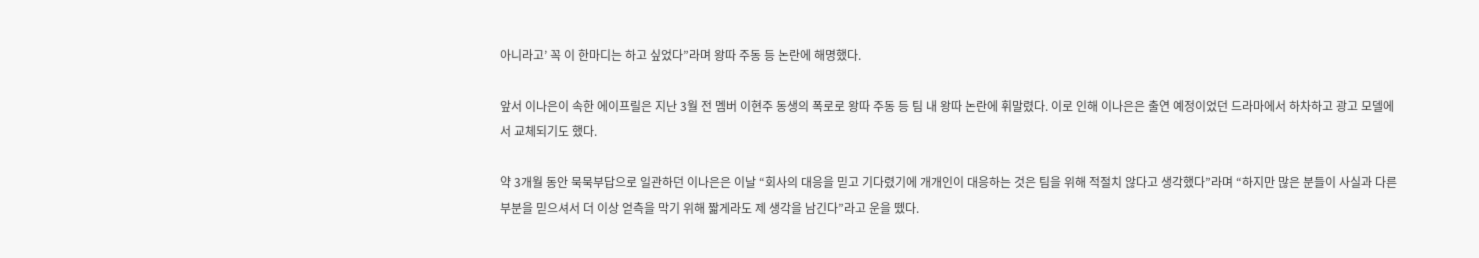아니라고’ 꼭 이 한마디는 하고 싶었다”라며 왕따 주동 등 논란에 해명했다.

앞서 이나은이 속한 에이프릴은 지난 3월 전 멤버 이현주 동생의 폭로로 왕따 주동 등 팀 내 왕따 논란에 휘말렸다. 이로 인해 이나은은 출연 예정이었던 드라마에서 하차하고 광고 모델에서 교체되기도 했다.

약 3개월 동안 묵묵부답으로 일관하던 이나은은 이날 “회사의 대응을 믿고 기다렸기에 개개인이 대응하는 것은 팀을 위해 적절치 않다고 생각했다”라며 “하지만 많은 분들이 사실과 다른 부분을 믿으셔서 더 이상 얻측을 막기 위해 짧게라도 제 생각을 남긴다”라고 운을 뗐다.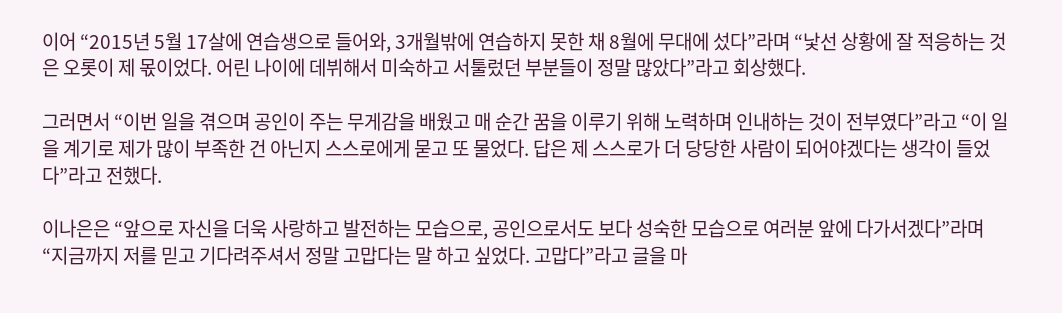이어 “2015년 5월 17살에 연습생으로 들어와, 3개월밖에 연습하지 못한 채 8월에 무대에 섰다”라며 “낯선 상황에 잘 적응하는 것은 오롯이 제 몫이었다. 어린 나이에 데뷔해서 미숙하고 서툴렀던 부분들이 정말 많았다”라고 회상했다.

그러면서 “이번 일을 겪으며 공인이 주는 무게감을 배웠고 매 순간 꿈을 이루기 위해 노력하며 인내하는 것이 전부였다”라고 “이 일을 계기로 제가 많이 부족한 건 아닌지 스스로에게 묻고 또 물었다. 답은 제 스스로가 더 당당한 사람이 되어야겠다는 생각이 들었다”라고 전했다.

이나은은 “앞으로 자신을 더욱 사랑하고 발전하는 모습으로, 공인으로서도 보다 성숙한 모습으로 여러분 앞에 다가서겠다”라며 “지금까지 저를 믿고 기다려주셔서 정말 고맙다는 말 하고 싶었다. 고맙다”라고 글을 마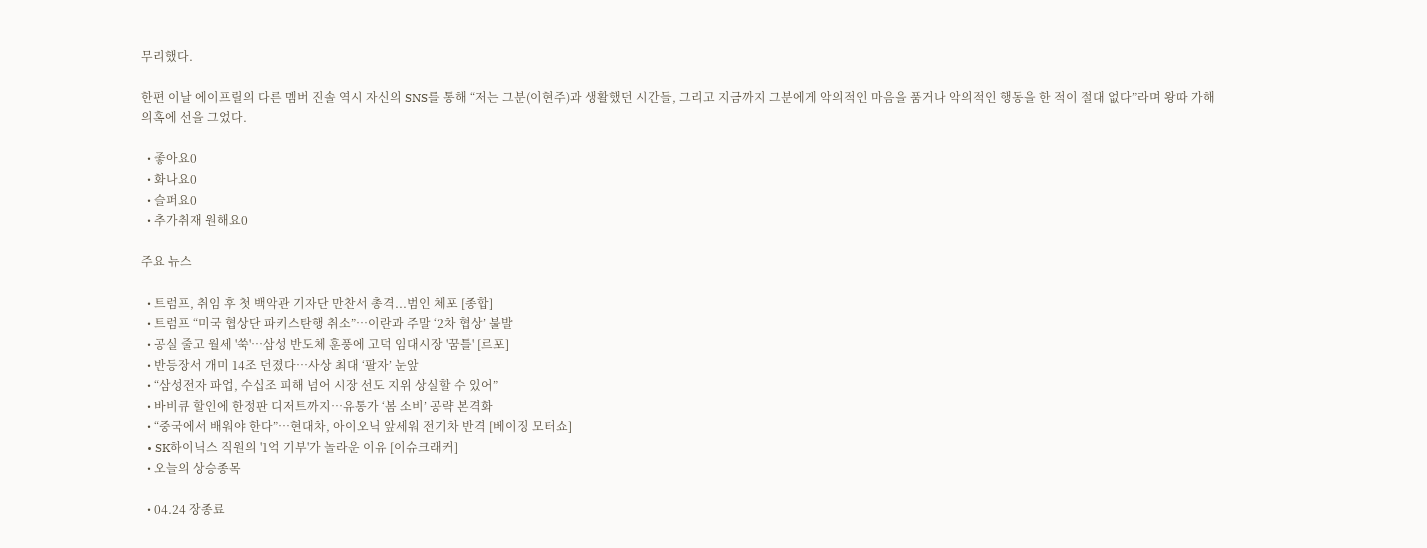무리했다.

한편 이날 에이프릴의 다른 멤버 진솔 역시 자신의 SNS를 통해 “저는 그분(이현주)과 생활했던 시간들, 그리고 지금까지 그분에게 악의적인 마음을 품거나 악의적인 행동을 한 적이 절대 없다”라며 왕따 가해 의혹에 선을 그었다.

  • 좋아요0
  • 화나요0
  • 슬퍼요0
  • 추가취재 원해요0

주요 뉴스

  • 트럼프, 취임 후 첫 백악관 기자단 만찬서 총격...범인 체포 [종합]
  • 트럼프 “미국 협상단 파키스탄행 취소”…이란과 주말 ‘2차 협상’ 불발
  • 공실 줄고 월세 '쑥'…삼성 반도체 훈풍에 고덕 임대시장 '꿈틀' [르포]
  • 반등장서 개미 14조 던졌다…사상 최대 ‘팔자’ 눈앞
  • “삼성전자 파업, 수십조 피해 넘어 시장 선도 지위 상실할 수 있어”
  • 바비큐 할인에 한정판 디저트까지…유통가 ‘봄 소비’ 공략 본격화
  • “중국에서 배워야 한다”…현대차, 아이오닉 앞세워 전기차 반격 [베이징 모터쇼]
  • SK하이닉스 직원의 '1억 기부'가 놀라운 이유 [이슈크래커]
  • 오늘의 상승종목

  • 04.24 장종료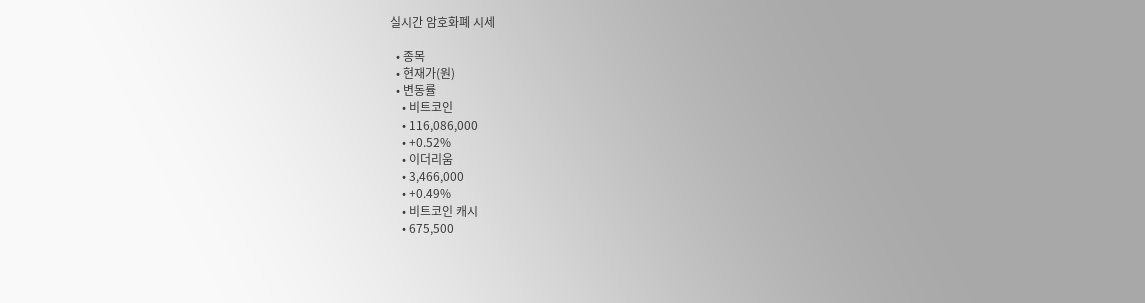실시간 암호화폐 시세

  • 종목
  • 현재가(원)
  • 변동률
    • 비트코인
    • 116,086,000
    • +0.52%
    • 이더리움
    • 3,466,000
    • +0.49%
    • 비트코인 캐시
    • 675,500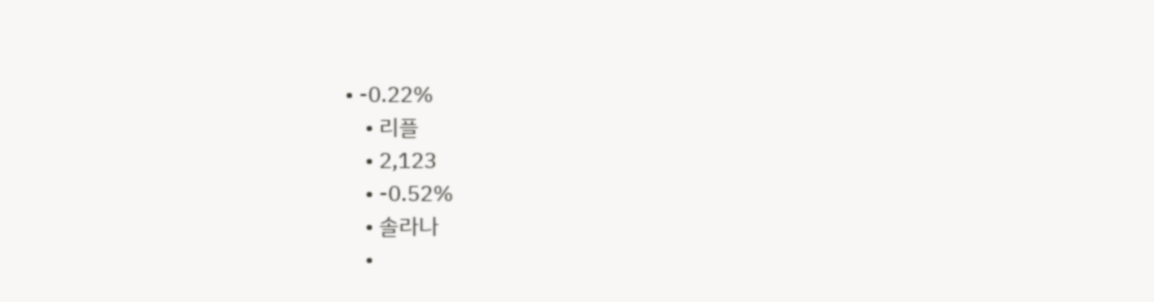• -0.22%
    • 리플
    • 2,123
    • -0.52%
    • 솔라나
    •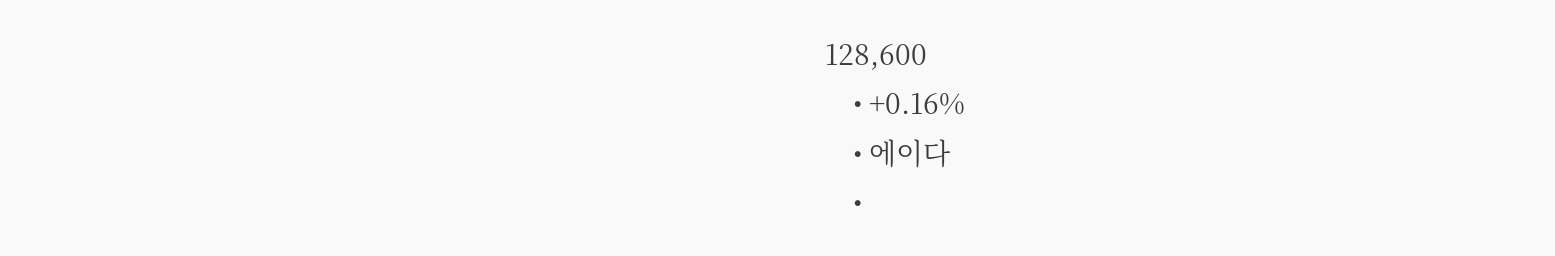128,600
    • +0.16%
    • 에이다
    •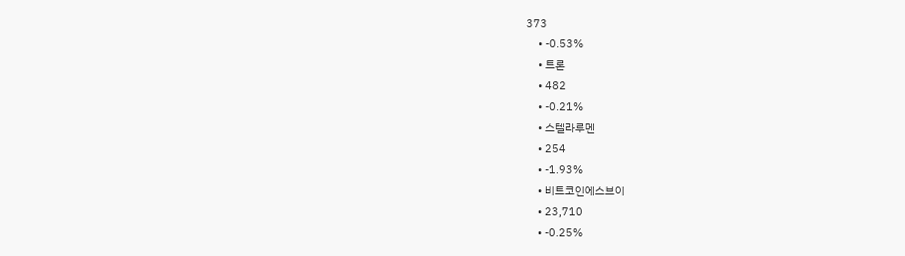373
    • -0.53%
    • 트론
    • 482
    • -0.21%
    • 스텔라루멘
    • 254
    • -1.93%
    • 비트코인에스브이
    • 23,710
    • -0.25%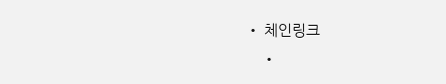• 체인링크
    •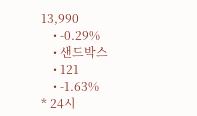13,990
    • -0.29%
    • 샌드박스
    • 121
    • -1.63%
* 24시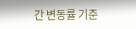간 변동률 기준